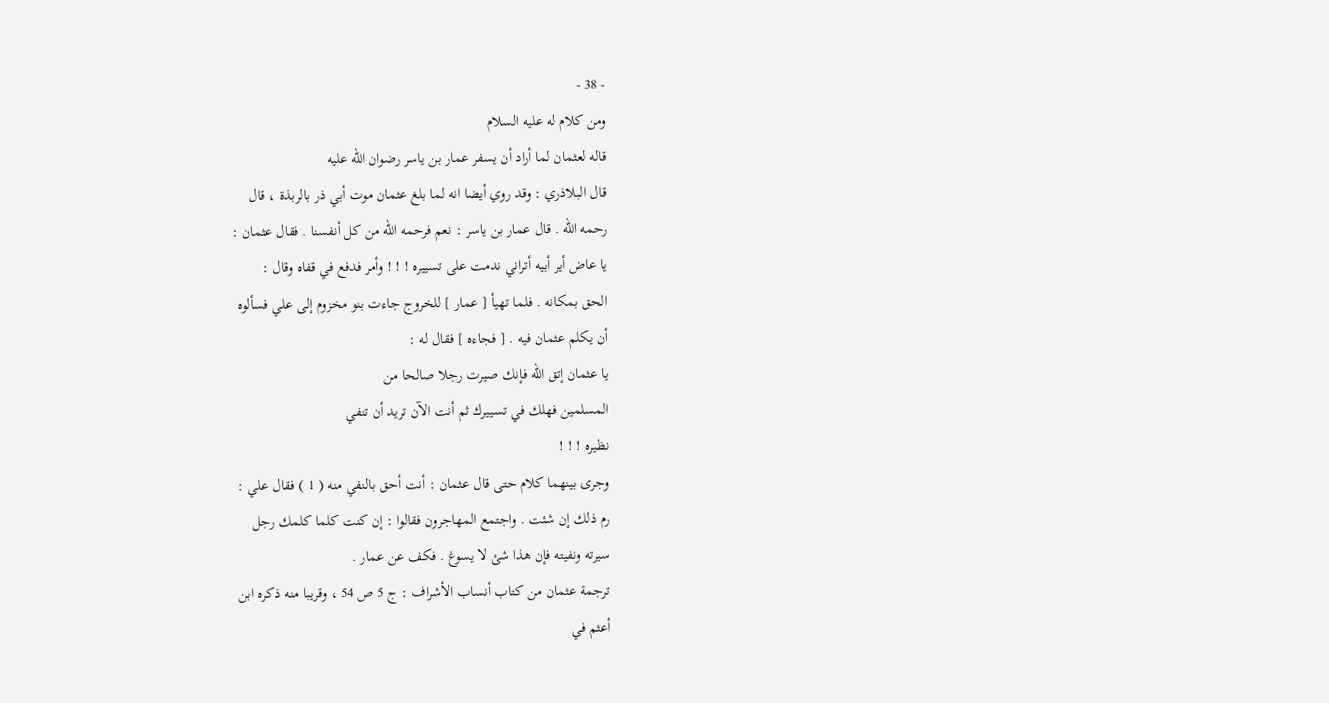- 38 -
ومن كلام له عليه السلام
قاله لعثمان لما أراد أن يسفر عمار بن ياسر رضوان الله عليه
قال البلاذري : وقد روي أيضا انه لما بلغ عثمان موت أبي ذر بالربذة ، قال
رحمه الله . قال عمار بن ياسر : نعم فرحمه الله من كل أنفسنا . فقال عثمان :
يا عاض أير أبيه أتراني ندمت على تسييره ! ! ! وأمر فدفع في قفاه وقال :
الحق بمكانه . فلما تهيأ [ عمار ] للخروج جاءت بنو مخزوم إلى علي فسألوه
أن يكلم عثمان فيه . [ فجاءه ] فقال له :
يا عثمان إتق الله فإنك صيرت رجلا صالحا من
المسلمين فهلك في تسييرك ثم أنت الآن تريد أن تنفي
نظيره ! ! !
وجرى بينهما كلام حتى قال عثمان : أنت أحق بالنفي منه ( 1 ) فقال علي :
رم ذلك إن شئت . واجتمع المهاجرون فقالوا : إن كنت كلما كلمك رجل
سيرته ونفيته فإن هذا شئ لا يسوغ . فكف عن عمار .
ترجمة عثمان من كتاب أنساب الأشراف : ج 5 ص 54 ، وقريبا منه ذكره ابن
أعثم في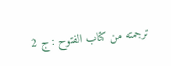ترجمته من كتاب الفتوح : ج 2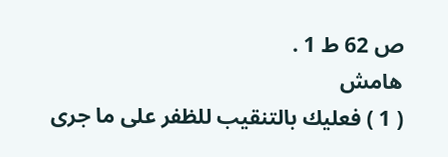ص 62 ط 1 .
هامش
( 1 ) فعليك بالتنقيب للظفر على ما جرى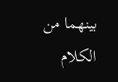بينهما من الكلام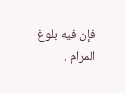فإن فيه بلوغ المرام .